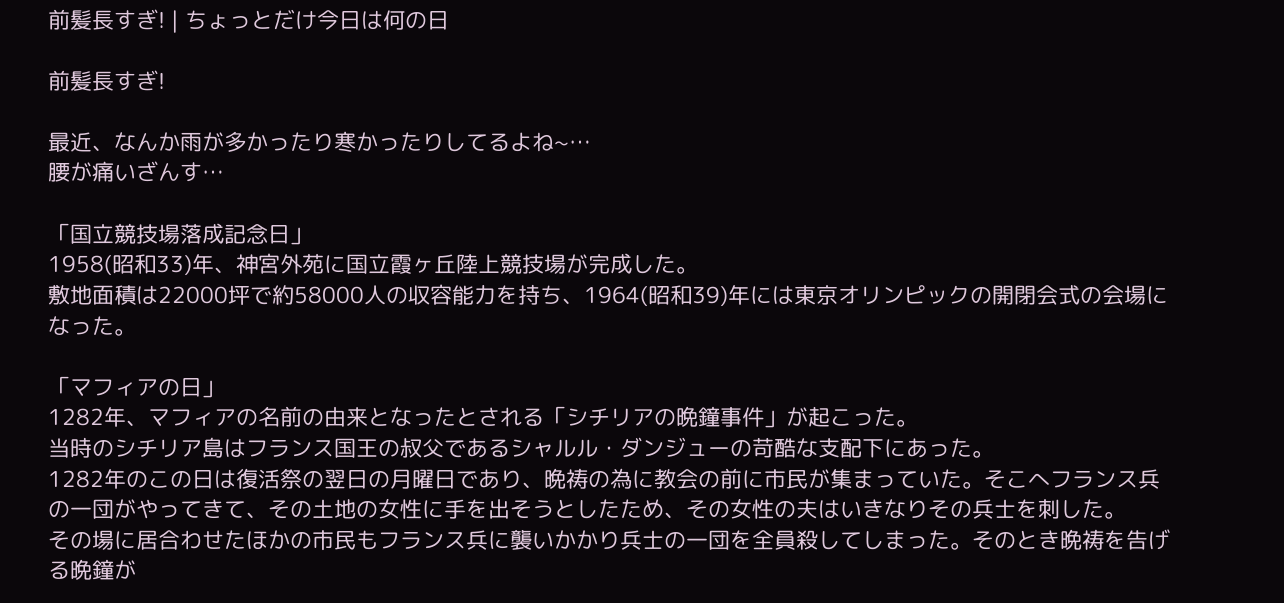前髪長すぎ! | ちょっとだけ今日は何の日

前髪長すぎ!

最近、なんか雨が多かったり寒かったりしてるよね~…
腰が痛いざんす…

「国立競技場落成記念日」
1958(昭和33)年、神宮外苑に国立霞ヶ丘陸上競技場が完成した。
敷地面積は22000坪で約58000人の収容能力を持ち、1964(昭和39)年には東京オリンピックの開閉会式の会場になった。

「マフィアの日」
1282年、マフィアの名前の由来となったとされる「シチリアの晩鐘事件」が起こった。
当時のシチリア島はフランス国王の叔父であるシャルル・ダンジューの苛酷な支配下にあった。
1282年のこの日は復活祭の翌日の月曜日であり、晩祷の為に教会の前に市民が集まっていた。そこへフランス兵の一団がやってきて、その土地の女性に手を出そうとしたため、その女性の夫はいきなりその兵士を刺した。
その場に居合わせたほかの市民もフランス兵に襲いかかり兵士の一団を全員殺してしまった。そのとき晩祷を告げる晩鐘が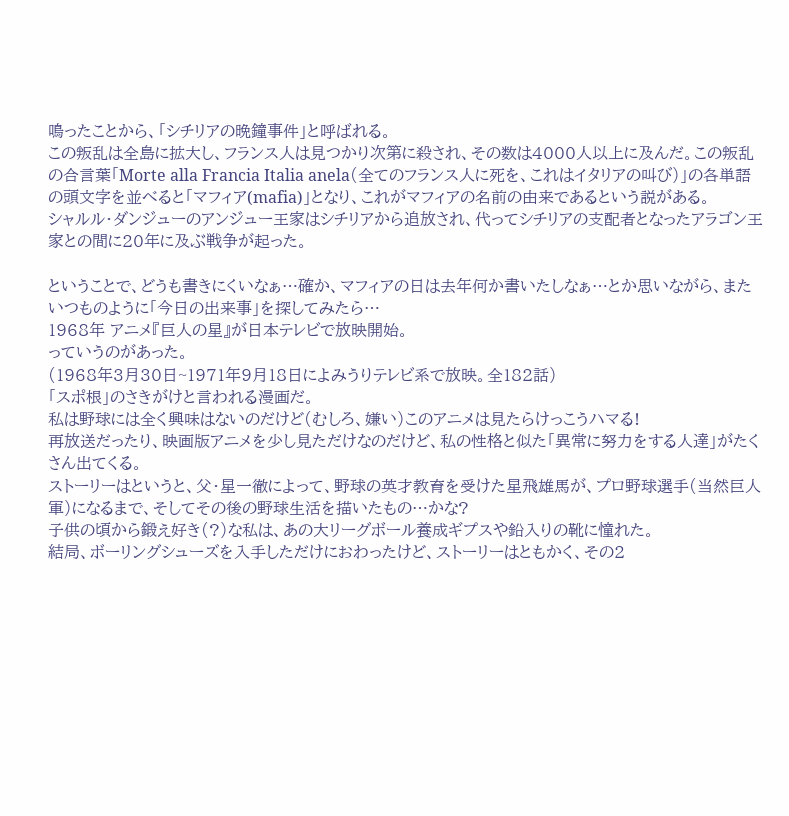鳴ったことから、「シチリアの晩鐘事件」と呼ばれる。
この叛乱は全島に拡大し、フランス人は見つかり次第に殺され、その数は4000人以上に及んだ。この叛乱の合言葉「Morte alla Francia Italia anela(全てのフランス人に死を、これはイタリアの叫び)」の各単語の頭文字を並べると「マフィア(mafia)」となり、これがマフィアの名前の由来であるという説がある。
シャルル・ダンジューのアンジュー王家はシチリアから追放され、代ってシチリアの支配者となったアラゴン王家との間に20年に及ぶ戦争が起った。

ということで、どうも書きにくいなぁ…確か、マフィアの日は去年何か書いたしなぁ…とか思いながら、またいつものように「今日の出来事」を探してみたら…
1968年 アニメ『巨人の星』が日本テレビで放映開始。
っていうのがあった。
(1968年3月30日~1971年9月18日によみうりテレビ系で放映。全182話)
「スポ根」のさきがけと言われる漫画だ。
私は野球には全く興味はないのだけど(むしろ、嫌い)このアニメは見たらけっこうハマる!
再放送だったり、映画版アニメを少し見ただけなのだけど、私の性格と似た「異常に努力をする人達」がたくさん出てくる。
ストーリーはというと、父・星一徹によって、野球の英才教育を受けた星飛雄馬が、プロ野球選手(当然巨人軍)になるまで、そしてその後の野球生活を描いたもの…かな?
子供の頃から鍛え好き(?)な私は、あの大リーグボール養成ギプスや鉛入りの靴に憧れた。
結局、ボーリングシューズを入手しただけにおわったけど、ストーリーはともかく、その2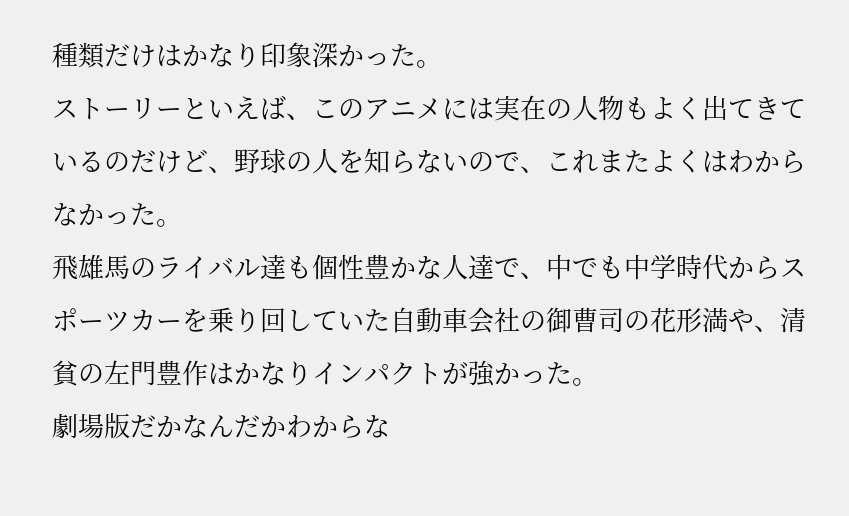種類だけはかなり印象深かった。
ストーリーといえば、このアニメには実在の人物もよく出てきているのだけど、野球の人を知らないので、これまたよくはわからなかった。
飛雄馬のライバル達も個性豊かな人達で、中でも中学時代からスポーツカーを乗り回していた自動車会社の御曹司の花形満や、清貧の左門豊作はかなりインパクトが強かった。
劇場版だかなんだかわからな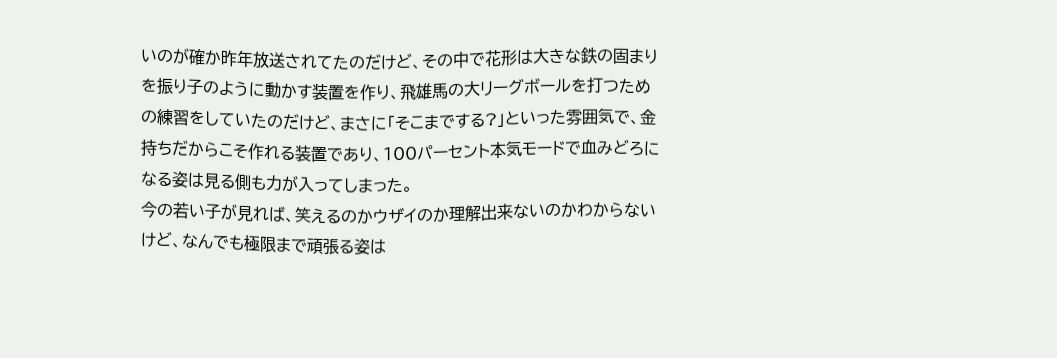いのが確か昨年放送されてたのだけど、その中で花形は大きな鉄の固まりを振り子のように動かす装置を作り、飛雄馬の大リーグボールを打つための練習をしていたのだけど、まさに「そこまでする?」といった雰囲気で、金持ちだからこそ作れる装置であり、100パーセント本気モードで血みどろになる姿は見る側も力が入ってしまった。
今の若い子が見れば、笑えるのかウザイのか理解出来ないのかわからないけど、なんでも極限まで頑張る姿は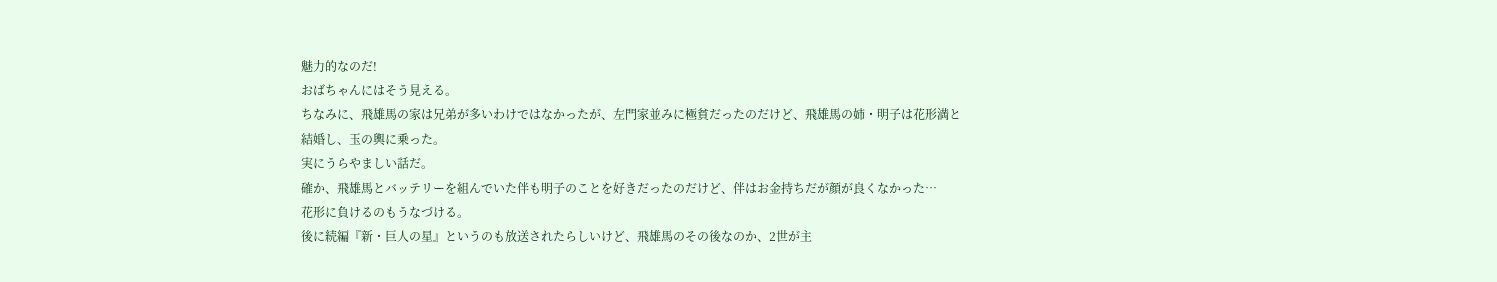魅力的なのだ!
おばちゃんにはそう見える。
ちなみに、飛雄馬の家は兄弟が多いわけではなかったが、左門家並みに極貧だったのだけど、飛雄馬の姉・明子は花形満と結婚し、玉の輿に乗った。
実にうらやましい話だ。
確か、飛雄馬とバッテリーを組んでいた伴も明子のことを好きだったのだけど、伴はお金持ちだが顔が良くなかった…
花形に負けるのもうなづける。
後に続編『新・巨人の星』というのも放送されたらしいけど、飛雄馬のその後なのか、2世が主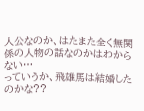人公なのか、はたまた全く無関係の人物の話なのかはわからない…
っていうか、飛雄馬は結婚したのかな??